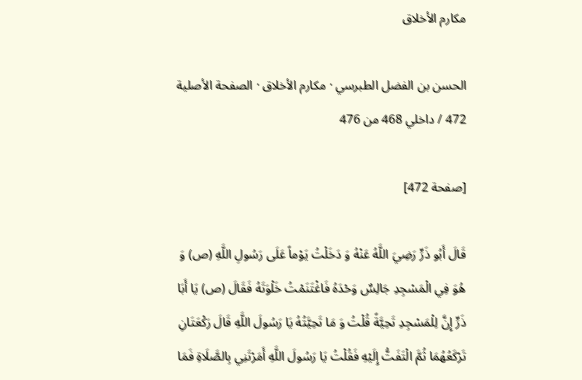مكارم الأخلاق

الحسن بن الفضل الطبرسي · مكارم الأخلاق · الصفحة الأصلية 472 / داخلي 468 من 476

[صفحة 472]

قَالَ أَبُو ذَرٍّ رَضِيَ اللَّهُ عَنْهُ وَ دَخَلْتُ يَوْماً عَلَى رَسُولِ اللَّهِ (ص) وَ هُوَ فِي الْمَسْجِدِ جَالِسٌ وَحْدَهُ فَاغْتَنَمْتُ خَلْوَتَهُ فَقَالَ (ص) يَا أَبَا ذَرٍّ إِنَّ لِلْمَسْجِدِ تَحِيَّةً قُلْتُ وَ مَا تَحِيَّتُهُ يَا رَسُولَ اللَّهِ قَالَ رَكْعَتَانِ تَرْكَعُهُمَا ثُمَّ الْتَفَتُّ إِلَيْهِ فَقُلْتُ يَا رَسُولَ اللَّهِ أَمَرْتَنِي بِالصَّلَاةِ فَمَا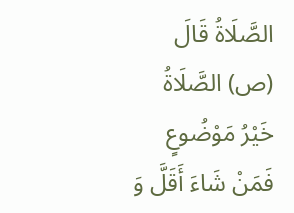الصَّلَاةُ قَالَ (ص) الصَّلَاةُ خَيْرُ مَوْضُوعٍ فَمَنْ شَاءَ أَقَلَّ وَ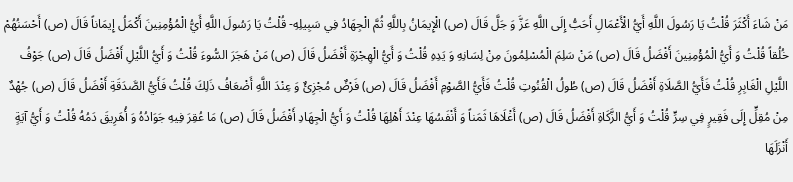مَنْ شَاءَ أَكْثَرَ قُلْتُ يَا رَسُولَ اللَّهِ أَيُّ الْأَعْمَالِ أَحَبُّ إِلَى اللَّهِ عَزَّ وَ جَلَّ قَالَ (ص) الْإِيمَانُ بِاللَّهِ ثُمَّ الْجِهَادُ فِي سَبِيلِهِ- قُلْتُ يَا رَسُولَ اللَّهِ أَيُّ الْمُؤْمِنِينَ أَكْمَلُ إِيمَاناً قَالَ (ص) أَحْسَنُهُمْ خُلُقاً قُلْتُ وَ أَيُّ الْمُؤْمِنِينَ أَفْضَلُ قَالَ (ص) مَنْ سَلِمَ الْمُسْلِمُونَ مِنْ لِسَانِهِ وَ يَدِهِ قُلْتُ وَ أَيُّ الْهِجْرَةِ أَفْضَلُ قَالَ (ص) مَنْ هَجَرَ السُّوءَ قُلْتُ وَ أَيُّ اللَّيْلِ أَفْضَلُ قَالَ (ص) جَوْفُ اللَّيْلِ الْغَابِرِ قُلْتُ فَأَيُّ الصَّلَاةِ أَفْضَلُ قَالَ (ص) طُولُ الْقُنُوتِ قُلْتُ فَأَيُّ الصَّوْمِ أَفْضَلُ قَالَ (ص) فَرْضٌ مُجْزِئٌ وَ عِنْدَ اللَّهِ أَضْعَافُ ذَلِكَ قُلْتُ فَأَيُّ الصَّدَقَةِ أَفْضَلُ قَالَ (ص) جُهْدٌ مِنْ مُقِلٍّ إِلَى فَقِيرٍ فِي سِرٍّ قُلْتُ وَ أَيُّ الزَّكَاةِ أَفْضَلُ قَالَ (ص) أَغْلَاهَا ثَمَناً وَ أَنْفَسُهَا عِنْدَ أَهْلِهَا قُلْتُ وَ أَيُّ الْجِهَادِ أَفْضَلُ قَالَ (ص) مَا عُقِرَ فِيهِ جَوَادُهُ وَ أُهَرِيقَ دَمُهُ قُلْتُ وَ أَيُّ آيَةٍ أَنْزَلَهَا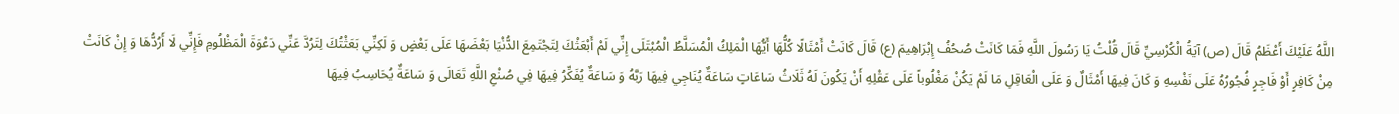اللَّهُ عَلَيْكَ أَعْظَمُ قَالَ (ص) آيَةُ الْكُرْسِيِّ قَالَ قُلْتُ يَا رَسُولَ اللَّهِ فَمَا كَانَتْ صُحُفُ إِبْرَاهِيمَ (ع) قَالَ كَانَتْ أَمْثَالًا كُلُّهَا أَيُّهَا الْمَلِكُ الْمُسَلَّطُ الْمُبْتَلَى إِنِّي لَمْ أَبْعَثْكَ لِتَجْتَمِعَ الدُّنْيَا بَعْضَهَا عَلَى بَعْضٍ وَ لَكِنِّي بَعَثْتُكَ لِتَرُدَّ عَنِّي دَعْوَةَ الْمَظْلُومِ فَإِنِّي لَا أَرُدُّهَا وَ إِنْ كَانَتْ مِنْ كَافِرٍ أَوْ فَاجِرٍ فُجُورُهُ عَلَى نَفْسِهِ وَ كَانَ فِيهَا أَمْثَالٌ وَ عَلَى الْعَاقِلِ مَا لَمْ يَكُنْ مَغْلُوباً عَلَى عَقْلِهِ أَنْ يَكُونَ لَهُ ثَلَاثُ سَاعَاتٍ سَاعَةٌ يُنَاجِي فِيهَا رَبَّهُ وَ سَاعَةٌ يُفَكِّرُ فِيهَا فِي صُنْعِ اللَّهِ تَعَالَى وَ سَاعَةٌ يُحَاسِبُ فِيهَا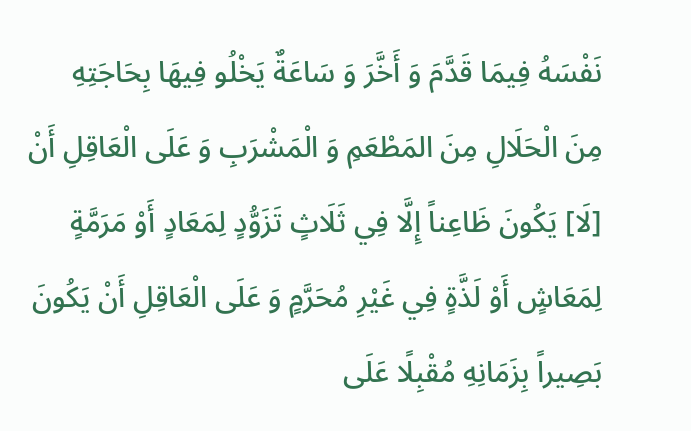نَفْسَهُ فِيمَا قَدَّمَ وَ أَخَّرَ وَ سَاعَةٌ يَخْلُو فِيهَا بِحَاجَتِهِ مِنَ الْحَلَالِ مِنَ المَطْعَمِ وَ الْمَشْرَبِ وَ عَلَى الْعَاقِلِ أَنْ [لَا] يَكُونَ ظَاعِناً إِلَّا فِي ثَلَاثٍ تَزَوُّدٍ لِمَعَادٍ أَوْ مَرَمَّةٍ لِمَعَاشٍ أَوْ لَذَّةٍ فِي غَيْرِ مُحَرَّمٍ وَ عَلَى الْعَاقِلِ أَنْ يَكُونَ بَصِيراً بِزَمَانِهِ مُقْبِلًا عَلَى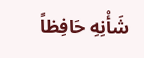شَأْنِهِ حَافِظاً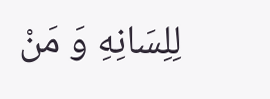لِلِسَانِهِ وَ مَنْ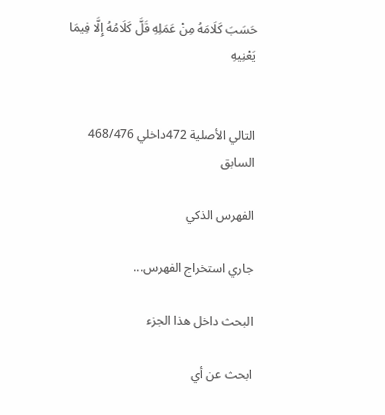حَسَبَ كَلَامَهُ مِنْ عَمَلِهِ قَلَّ كَلَامُهُ إِلَّا فِيمَا يَعْنِيهِ


التالي الأصلية 472داخلي 468/476 السابق

الفهرس الذكي

جاري استخراج الفهرس...

البحث داخل هذا الجزء

ابحث عن أي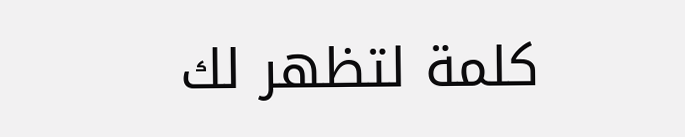كلمة لتظهر لك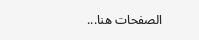الصفحات هنا...